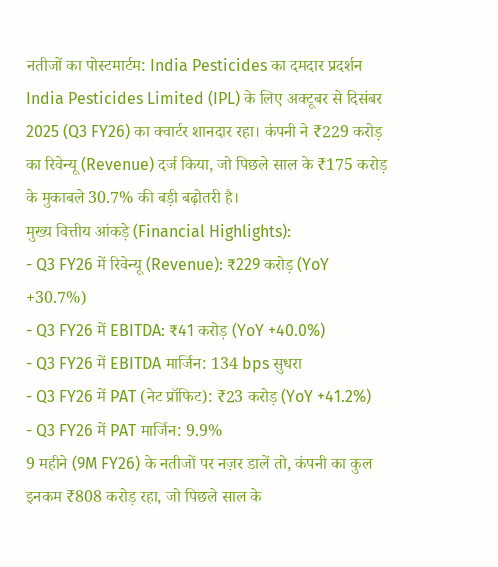नतीजों का पोस्टमार्टम: India Pesticides का दमदार प्रदर्शन
India Pesticides Limited (IPL) के लिए अक्टूबर से दिसंबर 2025 (Q3 FY26) का क्वार्टर शानदार रहा। कंपनी ने ₹229 करोड़ का रिवेन्यू (Revenue) दर्ज किया, जो पिछले साल के ₹175 करोड़ के मुकाबले 30.7% की बड़ी बढ़ोतरी है।
मुख्य वित्तीय आंकड़े (Financial Highlights):
- Q3 FY26 में रिवेन्यू (Revenue): ₹229 करोड़ (YoY +30.7%)
- Q3 FY26 में EBITDA: ₹41 करोड़ (YoY +40.0%)
- Q3 FY26 में EBITDA मार्जिन: 134 bps सुधरा
- Q3 FY26 में PAT (नेट प्रॉफिट): ₹23 करोड़ (YoY +41.2%)
- Q3 FY26 में PAT मार्जिन: 9.9%
9 महीने (9M FY26) के नतीजों पर नज़र डालें तो, कंपनी का कुल इनकम ₹808 करोड़ रहा, जो पिछले साल के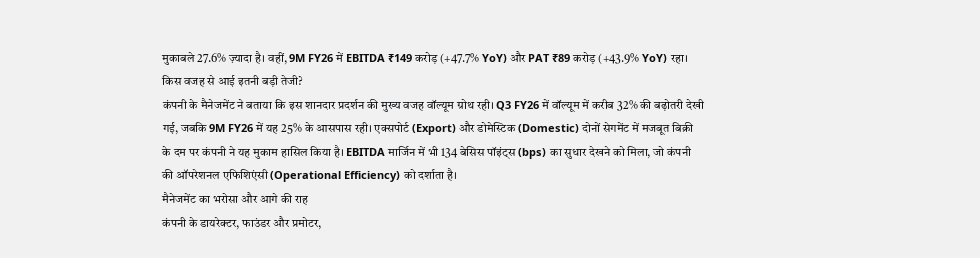मुकाबले 27.6% ज़्यादा है। वहीं, 9M FY26 में EBITDA ₹149 करोड़ (+47.7% YoY) और PAT ₹89 करोड़ (+43.9% YoY) रहा।
किस वजह से आई इतनी बड़ी तेजी?
कंपनी के मैनेजमेंट ने बताया कि इस शानदार प्रदर्शन की मुख्य वजह वॉल्यूम ग्रोथ रही। Q3 FY26 में वॉल्यूम में करीब 32% की बढ़ोतरी देखी गई, जबकि 9M FY26 में यह 25% के आसपास रही। एक्सपोर्ट (Export) और डोमेस्टिक (Domestic) दोनों सेगमेंट में मजबूत बिक्री के दम पर कंपनी ने यह मुकाम हासिल किया है। EBITDA मार्जिन में भी 134 बेसिस पॉइंट्स (bps) का सुधार देखने को मिला, जो कंपनी की ऑपरेशनल एफिशिएंसी (Operational Efficiency) को दर्शाता है।
मैनेजमेंट का भरोसा और आगे की राह
कंपनी के डायरेक्टर, फाउंडर और प्रमोटर,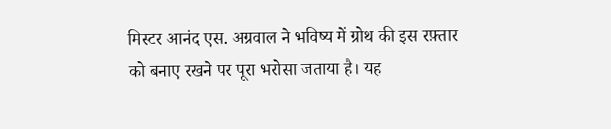मिस्टर आनंद एस. अग्रवाल ने भविष्य में ग्रोथ की इस रफ़्तार को बनाए रखने पर पूरा भरोसा जताया है। यह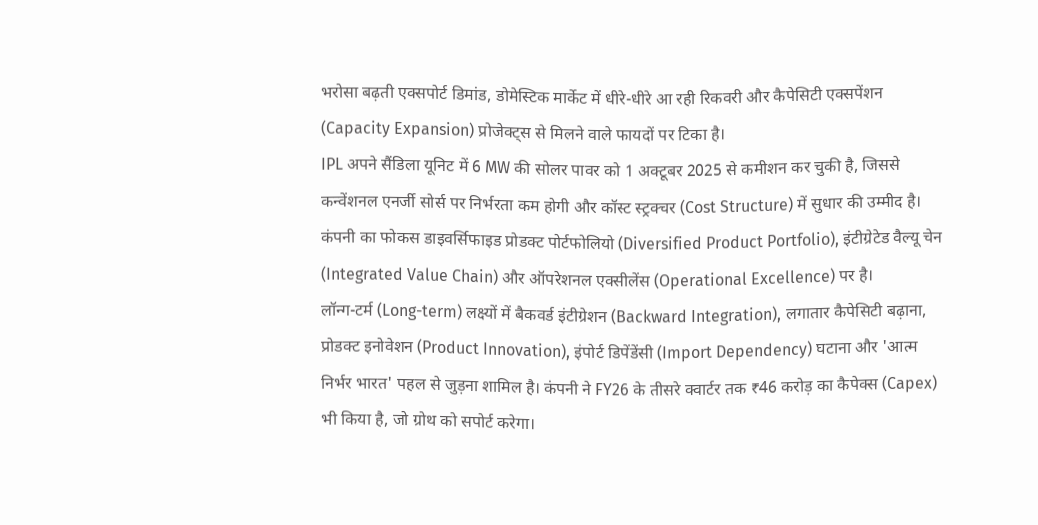भरोसा बढ़ती एक्सपोर्ट डिमांड, डोमेस्टिक मार्केट में धीरे-धीरे आ रही रिकवरी और कैपेसिटी एक्सपेंशन (Capacity Expansion) प्रोजेक्ट्स से मिलने वाले फायदों पर टिका है।
IPL अपने सैंडिला यूनिट में 6 MW की सोलर पावर को 1 अक्टूबर 2025 से कमीशन कर चुकी है, जिससे कन्वेंशनल एनर्जी सोर्स पर निर्भरता कम होगी और कॉस्ट स्ट्रक्चर (Cost Structure) में सुधार की उम्मीद है। कंपनी का फोकस डाइवर्सिफाइड प्रोडक्ट पोर्टफोलियो (Diversified Product Portfolio), इंटीग्रेटेड वैल्यू चेन (Integrated Value Chain) और ऑपरेशनल एक्सीलेंस (Operational Excellence) पर है।
लॉन्ग-टर्म (Long-term) लक्ष्यों में बैकवर्ड इंटीग्रेशन (Backward Integration), लगातार कैपेसिटी बढ़ाना, प्रोडक्ट इनोवेशन (Product Innovation), इंपोर्ट डिपेंडेंसी (Import Dependency) घटाना और 'आत्म निर्भर भारत' पहल से जुड़ना शामिल है। कंपनी ने FY26 के तीसरे क्वार्टर तक ₹46 करोड़ का कैपेक्स (Capex) भी किया है, जो ग्रोथ को सपोर्ट करेगा।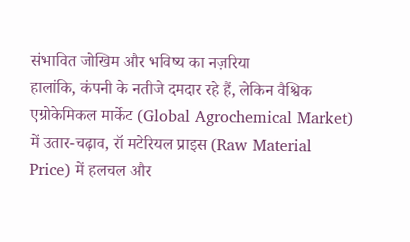संभावित जोखिम और भविष्य का नज़रिया
हालांकि, कंपनी के नतीजे दमदार रहे हैं, लेकिन वैश्विक एग्रोकेमिकल मार्केट (Global Agrochemical Market) में उतार-चढ़ाव, रॉ मटेरियल प्राइस (Raw Material Price) में हलचल और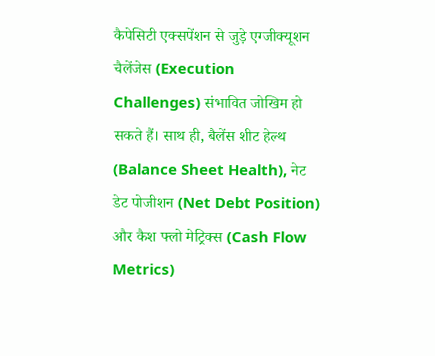कैपेसिटी एक्सपेंशन से जुड़े एग्जीक्यूशन चैलेंजेस (Execution Challenges) संभावित जोखिम हो सकते हैं। साथ ही, बैलेंस शीट हेल्थ (Balance Sheet Health), नेट डेट पोजीशन (Net Debt Position) और कैश फ्लो मेट्रिक्स (Cash Flow Metrics)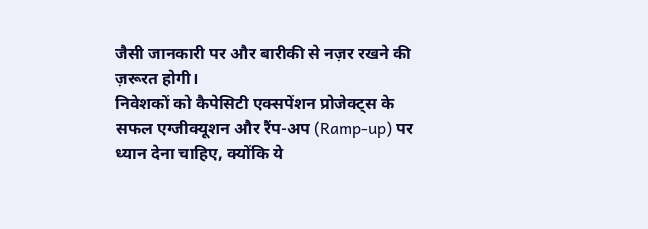जैसी जानकारी पर और बारीकी से नज़र रखने की ज़रूरत होगी।
निवेशकों को कैपेसिटी एक्सपेंशन प्रोजेक्ट्स के सफल एग्जीक्यूशन और रैंप-अप (Ramp-up) पर ध्यान देना चाहिए, क्योंकि ये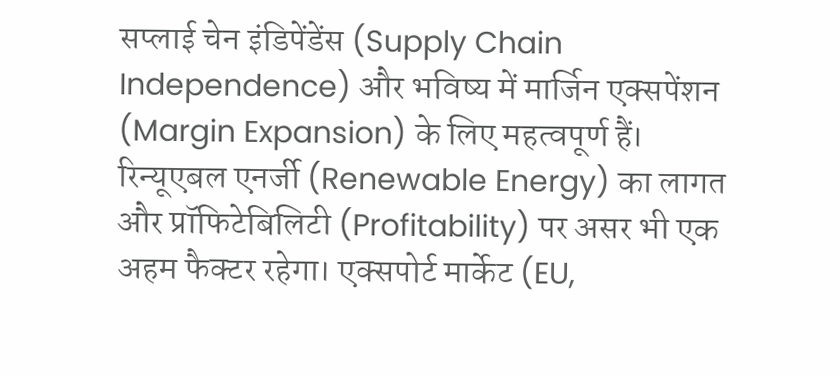सप्लाई चेन इंडिपेंडेंस (Supply Chain Independence) और भविष्य में मार्जिन एक्सपेंशन (Margin Expansion) के लिए महत्वपूर्ण हैं। रिन्यूएबल एनर्जी (Renewable Energy) का लागत और प्रॉफिटेबिलिटी (Profitability) पर असर भी एक अहम फैक्टर रहेगा। एक्सपोर्ट मार्केट (EU,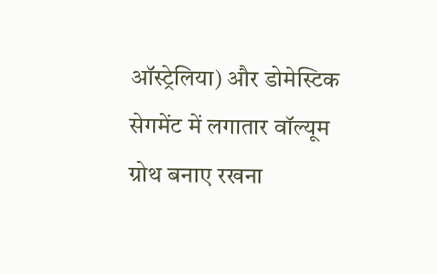ऑस्ट्रेलिया) और डोमेस्टिक सेगमेंट में लगातार वॉल्यूम ग्रोथ बनाए रखना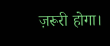ज़रूरी होगा।